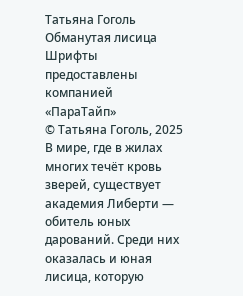Татьяна Гоголь
Обманутая лисица
Шрифты предоставлены компанией «ПараТайп»
© Татьяна Гоголь, 2025
В мире, где в жилах многих течёт кровь зверей, существует академия Либерти — обитель юных дарований. Среди них оказалась и юная лисица, которую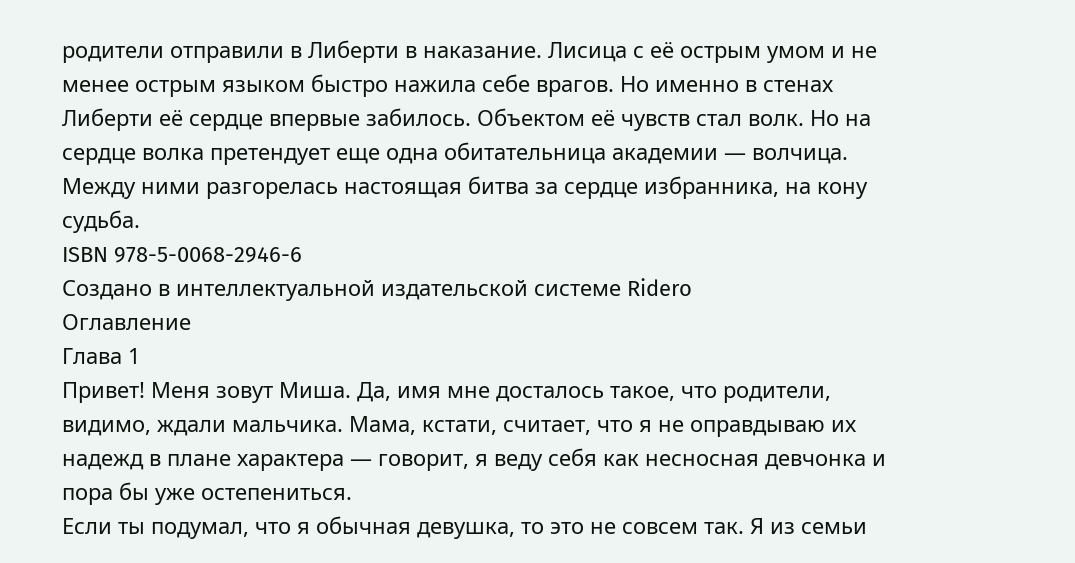родители отправили в Либерти в наказание. Лисица с её острым умом и не менее острым языком быстро нажила себе врагов. Но именно в стенах Либерти её сердце впервые забилось. Объектом её чувств стал волк. Но на сердце волка претендует еще одна обитательница академии — волчица. Между ними разгорелась настоящая битва за сердце избранника, на кону судьба.
ISBN 978-5-0068-2946-6
Создано в интеллектуальной издательской системе Ridero
Оглавление
Глава 1
Привет! Меня зовут Миша. Да, имя мне досталось такое, что родители, видимо, ждали мальчика. Мама, кстати, считает, что я не оправдываю их надежд в плане характера — говорит, я веду себя как несносная девчонка и пора бы уже остепениться.
Если ты подумал, что я обычная девушка, то это не совсем так. Я из семьи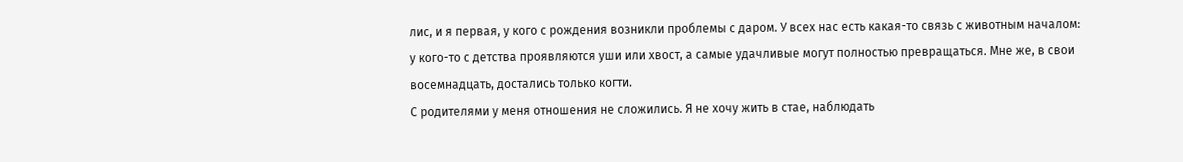лис, и я первая, у кого с рождения возникли проблемы с даром. У всех нас есть какая-то связь с животным началом: у кого-то с детства проявляются уши или хвост, а самые удачливые могут полностью превращаться. Мне же, в свои восемнадцать, достались только когти.
С родителями у меня отношения не сложились. Я не хочу жить в стае, наблюдать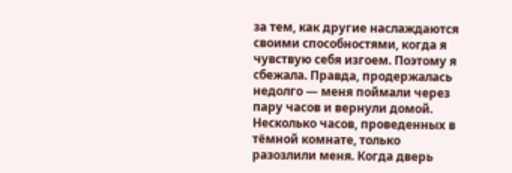за тем, как другие наслаждаются своими способностями, когда я чувствую себя изгоем. Поэтому я сбежала. Правда, продержалась недолго — меня поймали через пару часов и вернули домой.
Несколько часов, проведенных в тёмной комнате, только разозлили меня. Когда дверь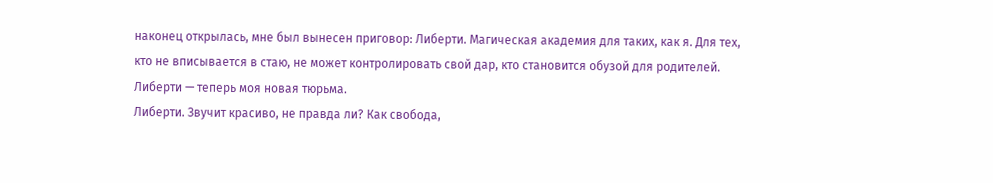наконец открылась, мне был вынесен приговор: Либерти. Магическая академия для таких, как я. Для тех, кто не вписывается в стаю, не может контролировать свой дар, кто становится обузой для родителей. Либерти — теперь моя новая тюрьма.
Либерти. Звучит красиво, не правда ли? Как свобода,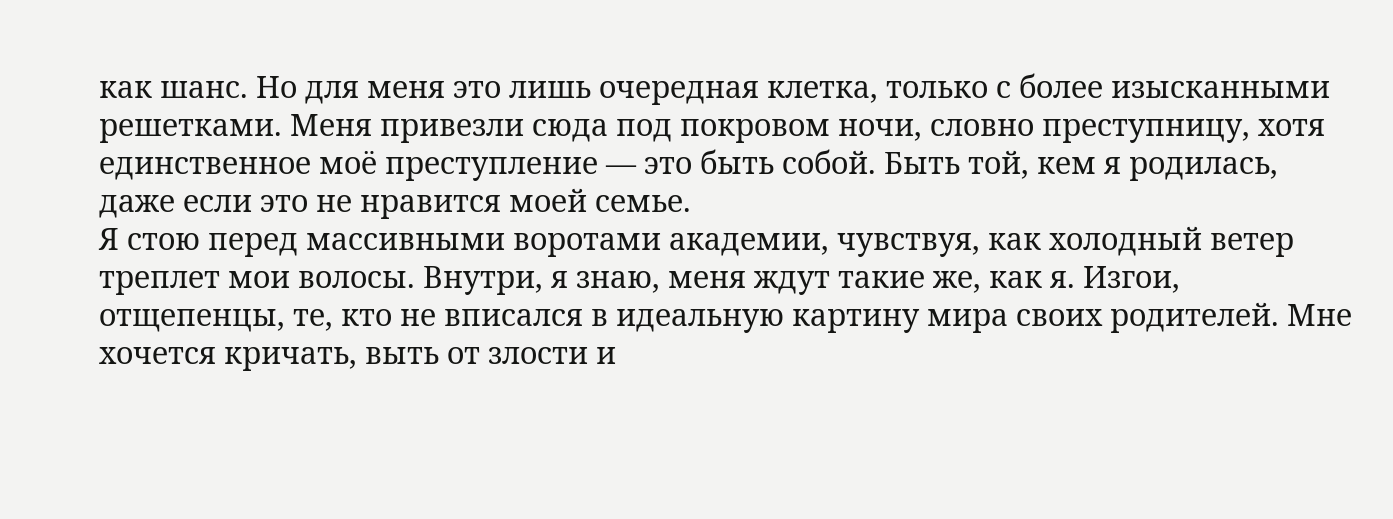как шанс. Но для меня это лишь очередная клетка, только с более изысканными решетками. Меня привезли сюда под покровом ночи, словно преступницу, хотя единственное моё преступление — это быть собой. Быть той, кем я родилась, даже если это не нравится моей семье.
Я стою перед массивными воротами академии, чувствуя, как холодный ветер треплет мои волосы. Внутри, я знаю, меня ждут такие же, как я. Изгои, отщепенцы, те, кто не вписался в идеальную картину мира своих родителей. Мне хочется кричать, выть от злости и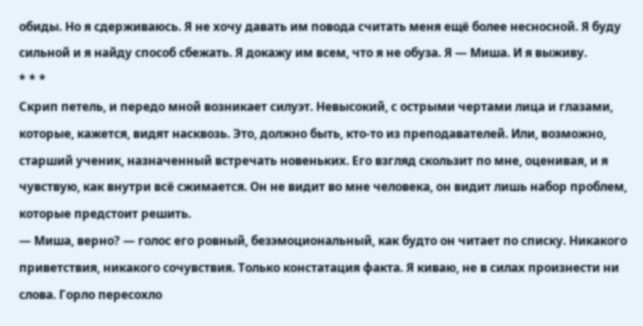обиды. Но я сдерживаюсь. Я не хочу давать им повода считать меня ещё более несносной. Я буду сильной и я найду способ сбежать. Я докажу им всем, что я не обуза. Я — Миша. И я выживу.
* * *
Скрип петель, и передо мной возникает силуэт. Невысокий, с острыми чертами лица и глазами, которые, кажется, видят насквозь. Это, должно быть, кто-то из преподавателей. Или, возможно, старший ученик, назначенный встречать новеньких. Его взгляд скользит по мне, оценивая, и я чувствую, как внутри всё сжимается. Он не видит во мне человека, он видит лишь набор проблем, которые предстоит решить.
— Миша, верно? — голос его ровный, безэмоциональный, как будто он читает по списку. Никакого приветствия, никакого сочувствия. Только констатация факта. Я киваю, не в силах произнести ни слова. Горло пересохло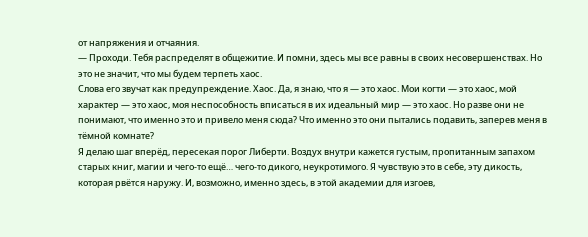от напряжения и отчаяния.
— Проходи. Тебя распределят в общежитие. И помни, здесь мы все равны в своих несовершенствах. Но это не значит, что мы будем терпеть хаос.
Слова его звучат как предупреждение. Хаос. Да, я знаю, что я — это хаос. Мои когти — это хаос, мой характер — это хаос, моя неспособность вписаться в их идеальный мир — это хаос. Но разве они не понимают, что именно это и привело меня сюда? Что именно это они пытались подавить, заперев меня в тëмной комнате?
Я делаю шаг вперёд, пересекая порог Либерти. Воздух внутри кажется густым, пропитанным запахом старых книг, магии и чего-то ещё… чего-то дикого, неукротимого. Я чувствую это в себе, эту дикость, которая рвётся наружу. И, возможно, именно здесь, в этой академии для изгоев,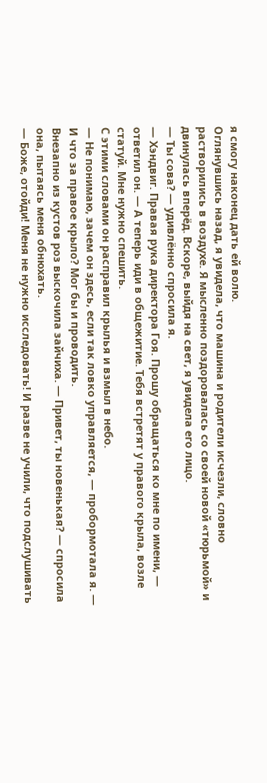я смогу наконец дать ей волю.
Оглянувшись назад, я увидела, что машина и родители исчезли, словно растворились в воздухе. Я мысленно поздоровалась со своей новой «тюрьмой» и двинулась вперёд. Вскоре, выйдя на свет, я увидела его лицо.
— Ты сова? — удивлённо спросила я.
— Хэндвиг. Правая рука директора Гоя. Прошу обращаться ко мне по имени, — ответил он. — А теперь иди в общежитие. Тебя встретят у правого крыла, возле статуй. Мне нужно спешить.
С этими словами он расправил крылья и взмыл в небо.
— Не понимаю, зачем он здесь, если так ловко управляется, — пробормотала я. — И что за правое крыло? Мог бы и проводить.
Внезапно из кустов роз выскочила зайчиха. — Привет, ты новенькая? — спросила она, пытаясь меня обнюхать.
— Боже, отойди! Меня не нужно исследовать! И разве не учили, что подслушивать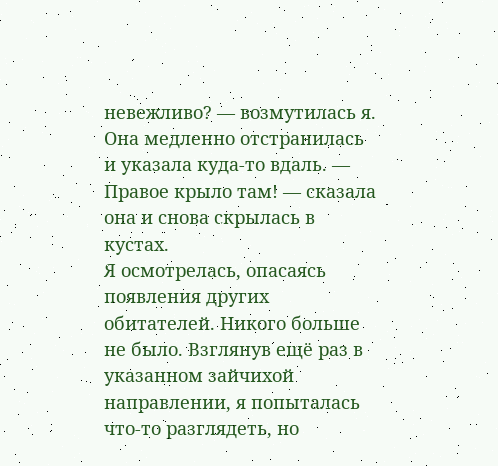невежливо? — возмутилась я.
Она медленно отстранилась и указала куда-то вдаль. — Правое крыло там! — сказала она и снова скрылась в кустах.
Я осмотрелась, опасаясь появления других обитателей. Никого больше не было. Взглянув ещё раз в указанном зайчихой направлении, я попыталась что-то разглядеть, но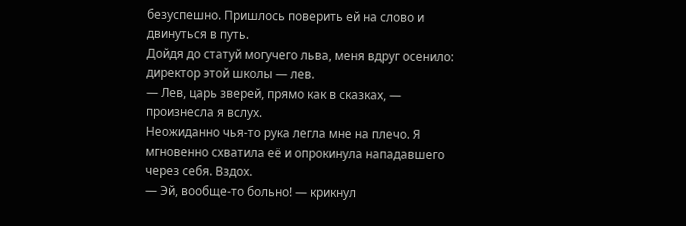безуспешно. Пришлось поверить ей на слово и двинуться в путь.
Дойдя до статуй могучего льва, меня вдруг осенило: директор этой школы — лев.
— Лев, царь зверей, прямо как в сказках, — произнесла я вслух.
Неожиданно чья-то рука легла мне на плечо. Я мгновенно схватила её и опрокинула нападавшего через себя. Вздох.
— Эй, вообще-то больно! — крикнул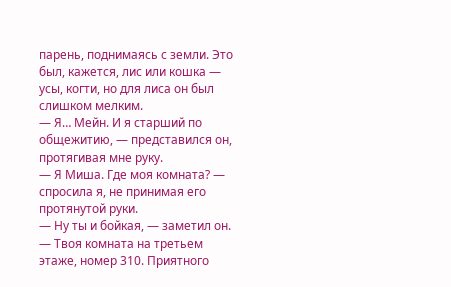парень, поднимаясь с земли. Это был, кажется, лис или кошка — усы, когти, но для лиса он был слишком мелким.
— Я… Мейн. И я старший по общежитию, — представился он, протягивая мне руку.
— Я Миша. Где моя комната? — спросила я, не принимая его протянутой руки.
— Ну ты и бойкая, — заметил он. — Твоя комната на третьем этаже, номер 310. Приятного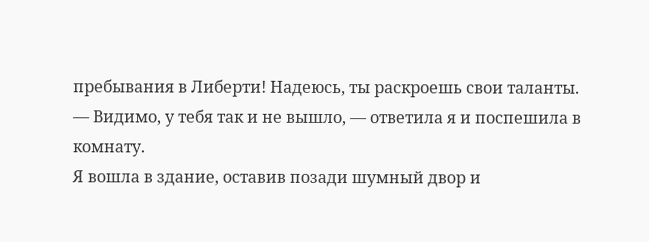пребывания в Либерти! Надеюсь, ты раскроешь свои таланты.
— Видимо, у тебя так и не вышло, — ответила я и поспешила в комнату.
Я вошла в здание, оставив позади шумный двор и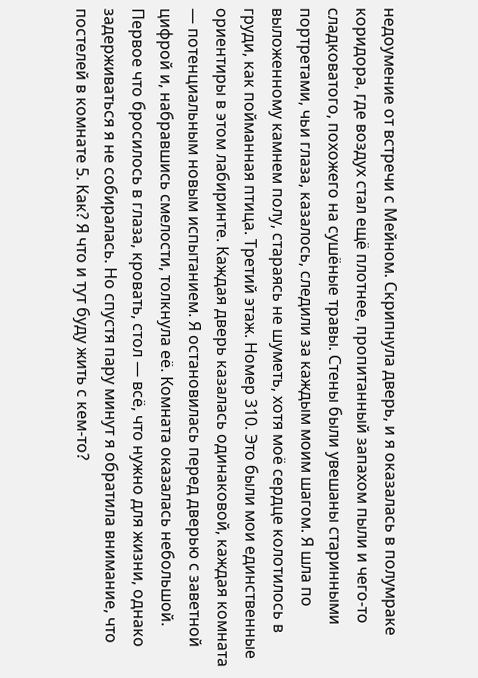недоумение от встречи с Мейном. Скрипнула дверь, и я оказалась в полумраке коридора, где воздух стал ещё плотнее, пропитанный запахом пыли и чего-то сладковатого, похожего на сушёные травы. Стены были увешаны старинными портретами, чьи глаза, казалось, следили за каждым моим шагом. Я шла по выложенному камнем полу, стараясь не шуметь, хотя моё сердце колотилось в груди, как пойманная птица. Третий этаж. Номер 310. Это были мои единственные ориентиры в этом лабиринте. Каждая дверь казалась одинаковой, каждая комната — потенциальным новым испытанием. Я остановилась перед дверью с заветной цифрой и, набравшись смелости, толкнула её. Комната оказалась небольшой. Первое что бросилось в глаза, кровать, стол — всё, что нужно для жизни, однако задерживаться я не собиралась. Но спустя пару минут я обратила внимание, что постелей в комнате 5. Как? Я что и тут буду жить с кем-то?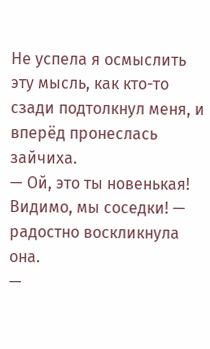Не успела я осмыслить эту мысль, как кто-то сзади подтолкнул меня, и вперёд пронеслась зайчиха.
— Ой, это ты новенькая! Видимо, мы соседки! — радостно воскликнула она.
—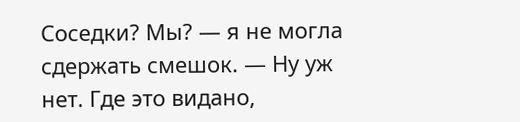Соседки? Мы? — я не могла сдержать смешок. — Ну уж нет. Где это видано,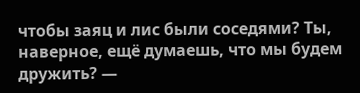чтобы заяц и лис были соседями? Ты, наверное, ещё думаешь, что мы будем дружить? —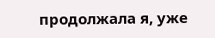продолжала я, уже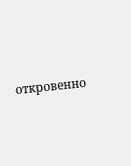откровенно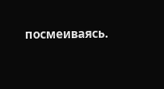посмеиваясь.